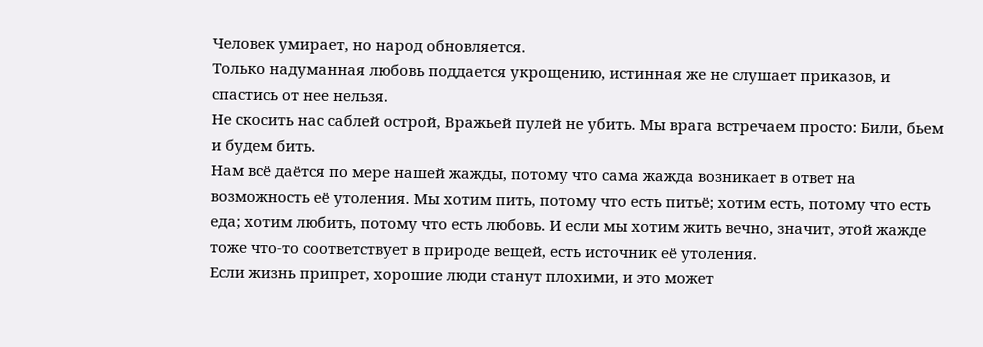Человек умирает, но народ обновляется.
Только надуманная любовь поддается укрощению, истинная же не слушает приказов, и спастись от нее нельзя.
Не скосить нас саблей острой, Вражьей пулей не убить. Мы врага встречаем просто: Били, бьем и будем бить.
Нам всё даётся по мере нашей жажды, потому что сама жажда возникает в ответ на возможность её утоления. Мы хотим пить, потому что есть питьё; хотим есть, потому что есть еда; хотим любить, потому что есть любовь. И если мы хотим жить вечно, значит, этой жажде тоже что-то соответствует в природе вещей, есть источник её утоления.
Если жизнь припрет, хорошие люди станут плохими, и это может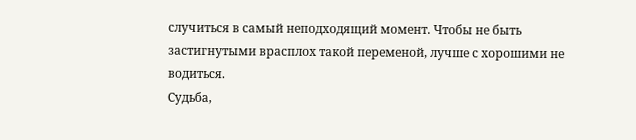случиться в самый неподходящий момент. Чтобы не быть застигнутыми врасплох такой переменой, лучше с хорошими не водиться.
Судьба,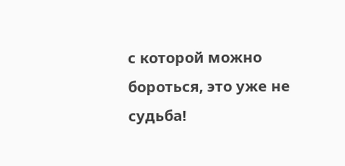с которой можно бороться, это уже не судьба!